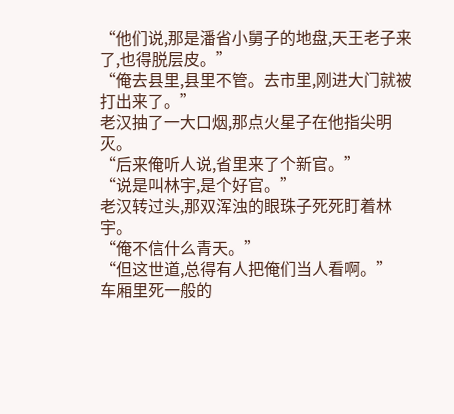“他们说,那是潘省小舅子的地盘,天王老子来了,也得脱层皮。”
“俺去县里,县里不管。去市里,刚进大门就被打出来了。”
老汉抽了一大口烟,那点火星子在他指尖明灭。
“后来俺听人说,省里来了个新官。”
“说是叫林宇,是个好官。”
老汉转过头,那双浑浊的眼珠子死死盯着林宇。
“俺不信什么青天。”
“但这世道,总得有人把俺们当人看啊。”
车厢里死一般的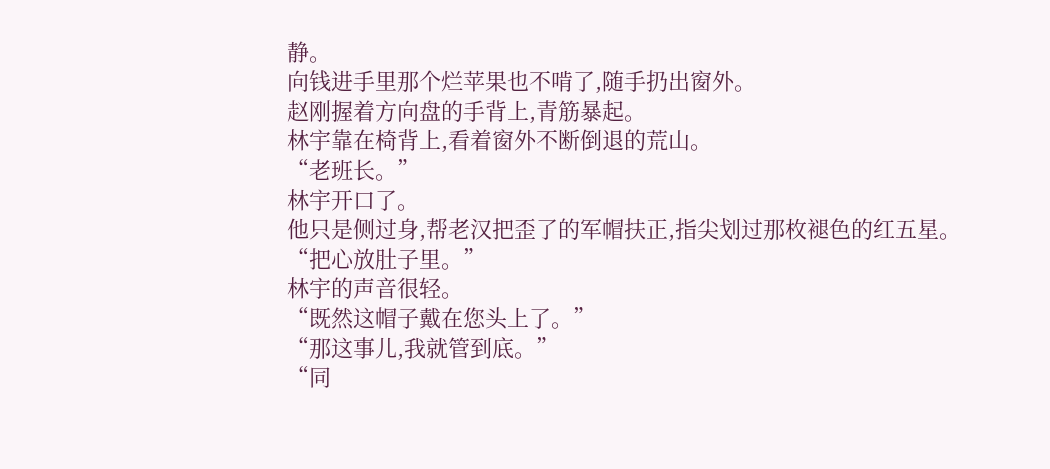静。
向钱进手里那个烂苹果也不啃了,随手扔出窗外。
赵刚握着方向盘的手背上,青筋暴起。
林宇靠在椅背上,看着窗外不断倒退的荒山。
“老班长。”
林宇开口了。
他只是侧过身,帮老汉把歪了的军帽扶正,指尖划过那枚褪色的红五星。
“把心放肚子里。”
林宇的声音很轻。
“既然这帽子戴在您头上了。”
“那这事儿,我就管到底。”
“同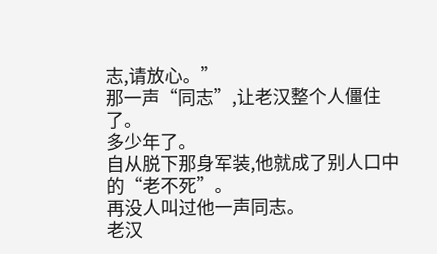志,请放心。”
那一声“同志”,让老汉整个人僵住了。
多少年了。
自从脱下那身军装,他就成了别人口中的“老不死”。
再没人叫过他一声同志。
老汉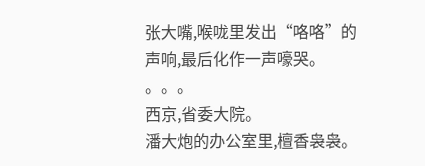张大嘴,喉咙里发出“咯咯”的声响,最后化作一声嚎哭。
。。。
西京,省委大院。
潘大炮的办公室里,檀香袅袅。